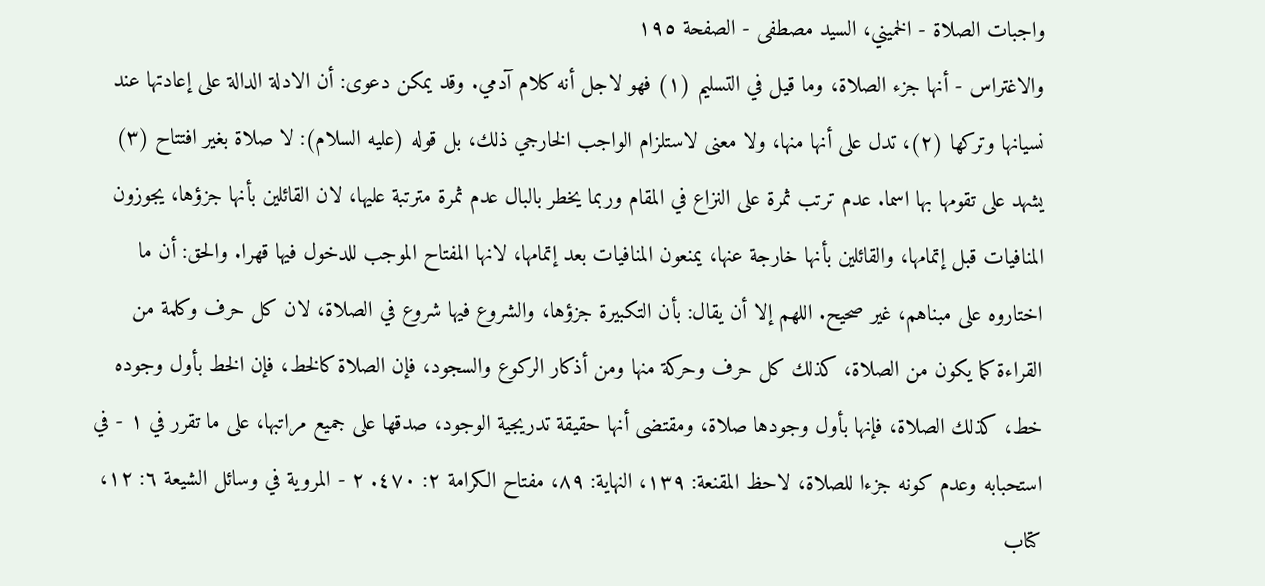واجبات الصلاة - الخميني، السيد مصطفى - الصفحة ١٩٥
والاغتراس - أنها جزء الصلاة، وما قيل في التسليم (١) فهو لاجل أنه كلام آدمي. وقد يمكن دعوى: أن الادلة الدالة على إعادتها عند نسيانها وتركها (٢)، تدل على أنها منها، ولا معنى لاستلزام الواجب الخارجي ذلك، بل قوله (عليه السلام): لا صلاة بغير افتتاح (٣) يشهد على تقومها بها اسما. عدم ترتب ثمرة على النزاع في المقام وربما يخطر بالبال عدم ثمرة مترتبة عليها، لان القائلين بأنها جزؤها، يجوزون المنافيات قبل إتمامها، والقائلين بأنها خارجة عنها، يمنعون المنافيات بعد إتمامها، لانها المفتاح الموجب للدخول فيها قهرا. والحق: أن ما اختاروه على مبناهم، غير صحيح. اللهم إلا أن يقال: بأن التكبيرة جزؤها، والشروع فيها شروع في الصلاة، لان كل حرف وكلمة من القراءة كما يكون من الصلاة، كذلك كل حرف وحركة منها ومن أذكار الركوع والسجود، فإن الصلاة كالخط، فإن الخط بأول وجوده خط، كذلك الصلاة، فإنها بأول وجودها صلاة، ومقتضى أنها حقيقة تدريجية الوجود، صدقها على جميع مراتبها، على ما تقرر في ١ - في استحبابه وعدم كونه جزءا للصلاة، لاحظ المقنعة: ١٣٩، النهاية: ٨٩، مفتاح الكرامة ٢: ٤٧٠. ٢ - المروية في وسائل الشيعة ٦: ١٢، كتاب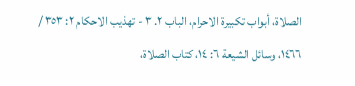الصلاة، أبواب تكبيرة الاحرام، الباب ٢. ٣ - تهذيب الاحكام ٢: ٣٥٣ / ١٤٦٦، وسائل الشيعة ٦: ١٤، كتاب الصلاة،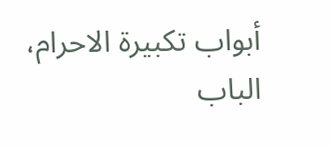أبواب تكبيرة الاحرام، الباب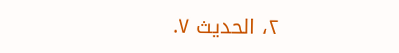٢، الحديث ٧.